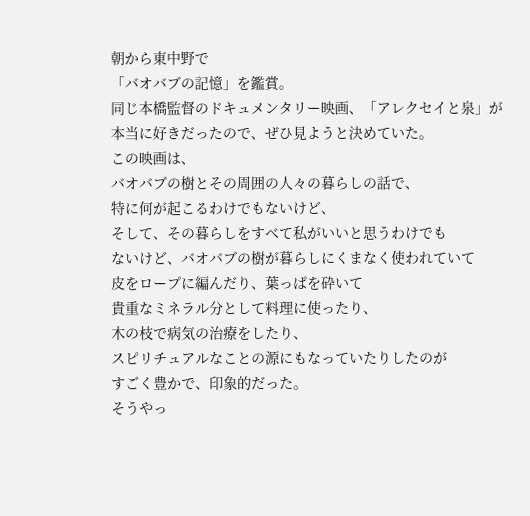朝から東中野で
「バオバブの記憶」を鑑賞。
同じ本橋監督のドキュメンタリー映画、「アレクセイと泉」が
本当に好きだったので、ぜひ見ようと決めていた。
この映画は、
バオバブの樹とその周囲の人々の暮らしの話で、
特に何が起こるわけでもないけど、
そして、その暮らしをすべて私がいいと思うわけでも
ないけど、バオバブの樹が暮らしにくまなく使われていて
皮をロープに編んだり、葉っぱを砕いて
貴重なミネラル分として料理に使ったり、
木の枝で病気の治療をしたり、
スピリチュアルなことの源にもなっていたりしたのが
すごく豊かで、印象的だった。
そうやっ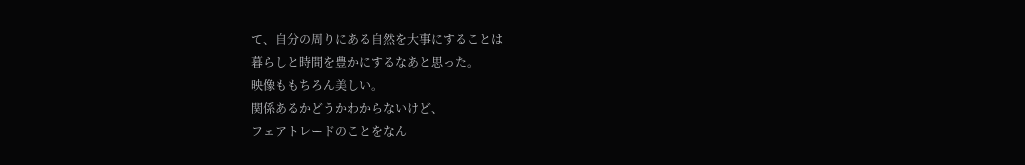て、自分の周りにある自然を大事にすることは
暮らしと時間を豊かにするなあと思った。
映像ももちろん美しい。
関係あるかどうかわからないけど、
フェアトレードのことをなん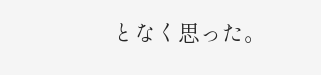となく思った。